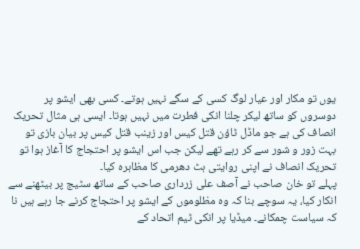یوں تو مکار اور عیار لوگ کسی کے سگے نہیں ہوتے۔ کسی بھی ایشو پر دوسروں کو ساتھ لیکر چلنا انکی فطرت میں نہیں ہوتا۔ ایسی ہی مثال تحریک انصاف کی ہے جو ماڈل ٹاؤن قتل کیس اور زینب قتل کیس پر بیان بازی تو بہت زور و شور سے کر رہے تھے لیکن جب اس ایشو پر احتجاج کا آغاز ہوا تو تحریک انصاف نے اپنی روایتی ہٹ دھرمی کا مظاہرہ کیا۔
پہلے تو خان صاحب نے آصف علی زرداری صاحب کے ساتھ سٹیج پر بیٹھنے سے انکار کیا، یہ سوچے بنا کہ وہ مظلوموں کے ایشو پر احتجاج کرنے جا رہے ہیں نا کہ سیاست چمکانے۔ میڈیا پر انکی ٹیم اتحاد کے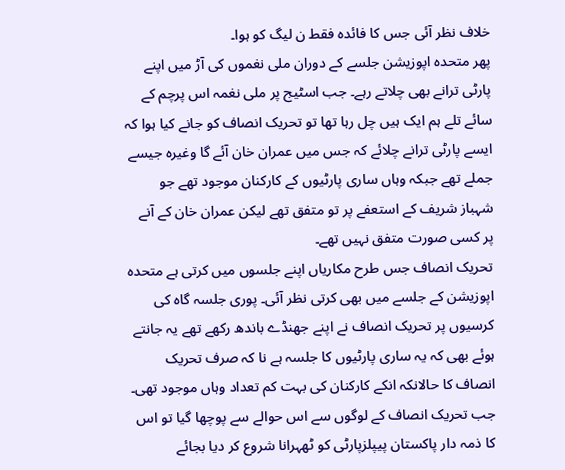خلاف نظر آئی جس کا فائدہ فقط ن لیگ کو ہوا۔
پھر متحدہ اپوزیشن جلسے کے دوران ملی نغموں کی آڑ میں اپنے پارٹی ترانے بھی چلاتے رہے۔ جب اسٹیج پر ملی نغمہ اس پرچم کے سائے تلے ہم ایک ہیں چل رہا تھا تو تحریک انصاف کو جانے کیا ہوا کہ ایسے پارٹی ترانے چلائے کہ جس میں عمران خان آئے گا وغیرہ جیسے جملے تھے جبکہ وہاں ساری پارٹیوں کے کارکنان موجود تھے جو شہباز شریف کے استعفے پر تو متفق تھے لیکن عمران خان کے آنے پر کسی صورت متفق نہیں تھے۔
تحریک انصاف جس طرح مکاریاں اپنے جلسوں میں کرتی ہے متحدہ اپوزیشن کے جلسے میں بھی کرتی نظر آئی۔ پوری جلسہ گاہ کی کرسیوں پر تحریک انصاف نے اپنے جھنڈے باندھ رکھے تھے یہ جانتے ہوئے بھی کہ یہ ساری پارٹیوں کا جلسہ ہے نا کہ صرف تحریک انصاف کا حالانکہ انکے کارکنان کی بہت کم تعداد وہاں موجود تھی۔ جب تحریک انصاف کے لوگوں سے اس حوالے سے پوچھا گیا تو اس کا ذمہ دار پاکستان پیپلزپارٹی کو ٹھہرانا شروع کر دیا بجائے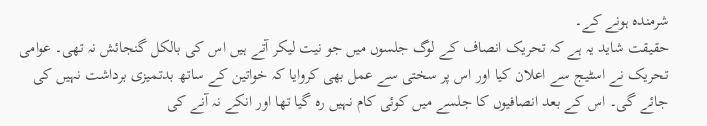شرمندہ ہونے کے۔
حقیقت شاید یہ ہے کہ تحریک انصاف کے لوگ جلسوں میں جو نیت لیکر آتے ہیں اس کی بالکل گنجائش نہ تھی۔ عوامی تحریک نے اسٹیج سے اعلان کیا اور اس پر سختی سے عمل بھی کروایا کہ خواتین کے ساتھ بدتمیزی برداشت نہیں کی جائے گی۔ اس کے بعد انصافیوں کا جلسے میں کوئی کام نہیں رہ گیا تھا اور انکے نہ آنے کی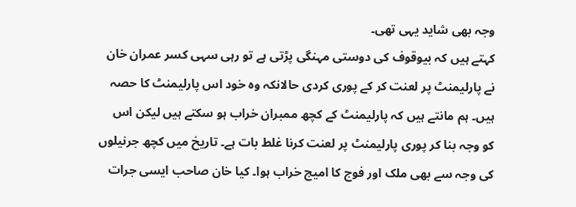وجہ بھی شاید یہی تھی۔
کہتے ہیں کہ بیوقوف کی دوستی مہنگی پڑتی ہے تو رہی سہی کسر عمران خان نے پارلیمنٹ پر لعنت کر کے پوری کردی حالانکہ وہ خود اس پارلیمنٹ کا حصہ ہیں۔ ہم مانتے ہیں کہ پارلیمنٹ کے کچھ ممبران خراب ہو سکتے ہیں لیکن اس کو وجہ بنا کر پوری پارلیمنٹ پر لعنت کرنا غلط بات ہے۔ تاریخ میں کچھ جرنیلوں کی وجہ سے بھی ملک اور فوج کا امیج خراب ہوا۔ کیا خان صاحب ایسی جرات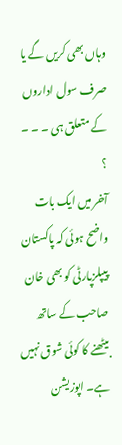وہاں بھی کریں گے یا صرف سول اداروں کے متعلق ہی ۔ ۔ ۔ ؟
آخر میں ایک بات واضح ہوئی کہ پاکستان پیپلزپارٹی کو بھی خان صاحب کے ساتھ بیٹھنے کا کوئی شوق نہیں ہے۔ اپوزیشن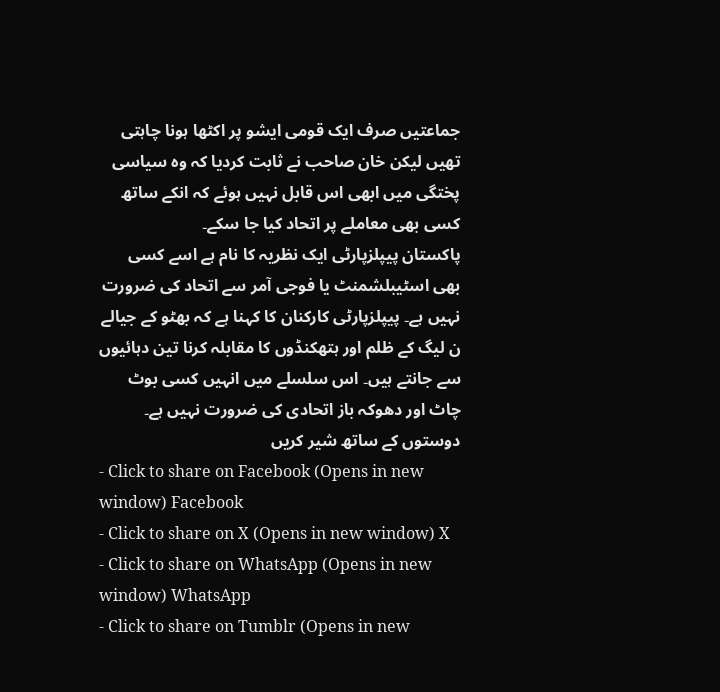جماعتیں صرف ایک قومی ایشو پر اکٹھا ہونا چاہتی تھیں لیکن خان صاحب نے ثابت کردیا کہ وہ سیاسی پختگی میں ابھی اس قابل نہیں ہوئے کہ انکے ساتھ کسی بھی معاملے پر اتحاد کیا جا سکے۔
پاکستان پیپلزپارٹی ایک نظریہ کا نام ہے اسے کسی بھی اسٹیبلشمنٹ یا فوجی آمر سے اتحاد کی ضرورت نہیں ہے۔ پیپلزپارٹی کارکنان کا کہنا ہے کہ بھٹو کے جیالے ن لیگ کے ظلم اور ہتھکنڈوں کا مقابلہ کرنا تین دہائیوں سے جانتے ہیں۔ اس سلسلے میں انہیں کسی بوٹ چاٹ اور دھوکہ باز اتحادی کی ضرورت نہیں ہے۔
دوستوں کے ساتھ شیر کریں
- Click to share on Facebook (Opens in new window) Facebook
- Click to share on X (Opens in new window) X
- Click to share on WhatsApp (Opens in new window) WhatsApp
- Click to share on Tumblr (Opens in new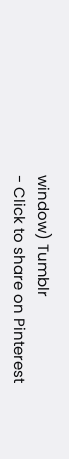window) Tumblr
- Click to share on Pinterest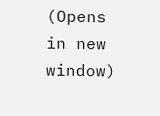(Opens in new window)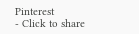Pinterest
- Click to share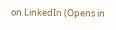on LinkedIn (Opens in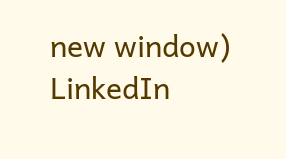new window) LinkedIn